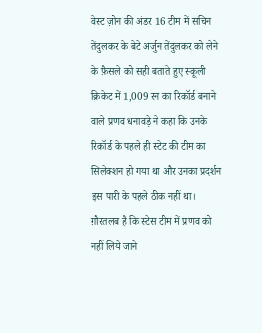वेस्ट ज़ोन की अंडर 16 टीम में सचिन तेंदुलकर के बेटे अर्जुन तेंदुलकर को लेने के फ़ैसले को सही बताते हुए स्कूली क्रिकेट में 1,009 रन का रिकॉर्ड बनाने वाले प्रणव धनावड़े ने कहा कि उनके रिकॉर्ड के पहले ही स्टेट की टीम का सिलेक्शन हो गया था और उनका प्रदर्शन इस पारी के पहले ठीक नहीं था।
ग़ौरतलब है कि स्टेस टीम में प्रणव को नहीं लिये जाने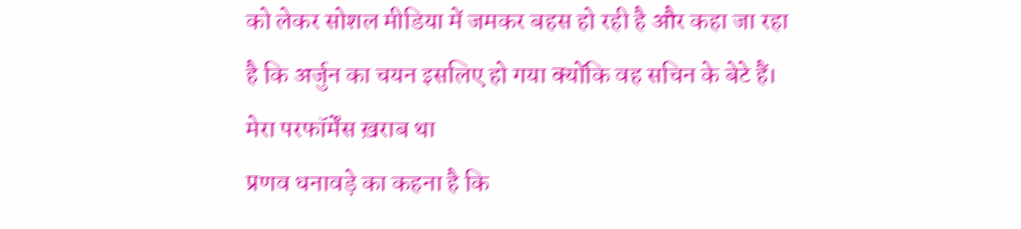को लेकर सोशल मीडिया में जमकर बहस हो रही है और कहा जा रहा है कि अर्जुन का चयन इसलिए हो गया क्योंकि वह सचिन के बेटे हैं।
मेरा परफॉर्मेंस ख़राब था
प्रणव धनावड़े का कहना है कि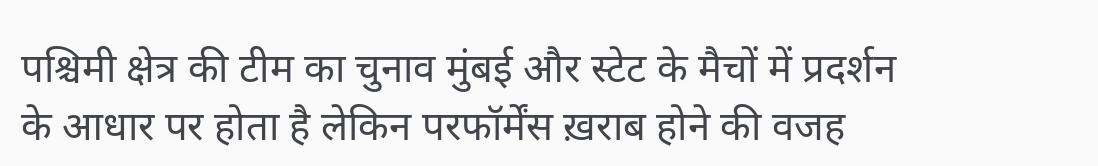पश्चिमी क्षेत्र की टीम का चुनाव मुंबई और स्टेट के मैचों में प्रदर्शन के आधार पर होता है लेकिन परफॉर्मेंस ख़राब होने की वजह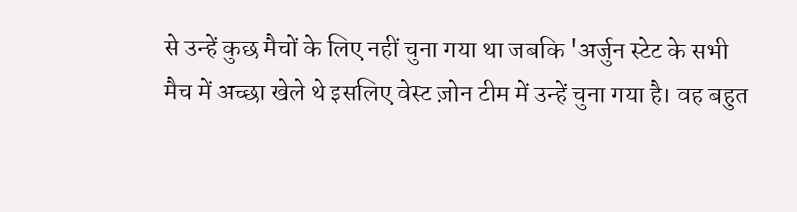से उन्हें कुछ मैचों के लिए नहीं चुना गया था जबकि 'अर्जुन स्टेट के सभी मैच में अच्छा खेले थे इसलिए वेस्ट ज़ोन टीम में उन्हें चुना गया है। वह बहुत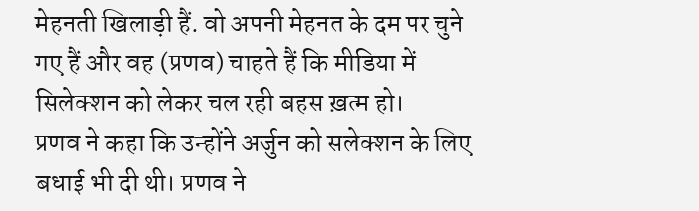मेहनती खिलाड़ी हैं. वो अपनी मेहनत के दम पर चुने गए हैं और वह (प्रणव) चाहते हैं कि मीडिया में सिलेक्शन को लेकर चल रही बहस ख़त्म हो।
प्रणव ने कहा कि उन्होंने अर्जुन को सलेक्शन के लिए बधाई भी दी थी। प्रणव ने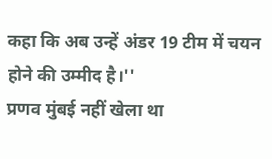कहा कि अब उन्हें अंडर 19 टीम में चयन होने की उम्मीद है।''
प्रणव मुंबई नहीं खेला था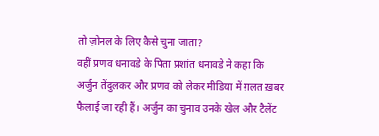तो ज़ोनल के लिए कैसे चुना जाता?
वहीं प्रणव धनावडे के पिता प्रशांत धनावडे ने कहा कि अर्जुन तेंदुलकर और प्रणव को लेकर मीडिया में ग़लत ख़बर फैलाई जा रही हैं। अर्जुन का चुनाव उनके खेल और टैलेंट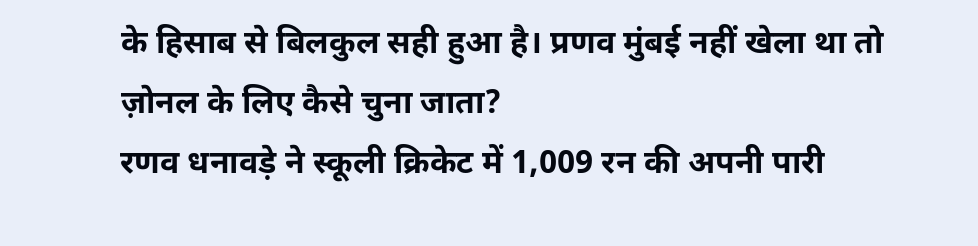के हिसाब से बिलकुल सही हुआ है। प्रणव मुंबई नहीं खेला था तो ज़ोनल के लिए कैसे चुना जाता?
रणव धनावड़े ने स्कूली क्रिकेट में 1,009 रन की अपनी पारी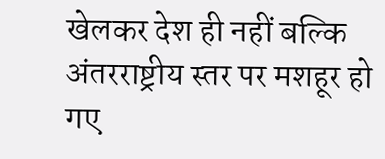खेलकर देश ही नहीं बल्कि अंतरराष्ट्रीय स्तर पर मशहूर हो गए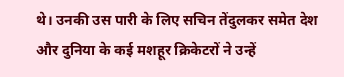थे। उनकी उस पारी के लिए सचिन तेंदुलकर समेत देश और दुनिया के कई मशहूर क्रिकेटरों ने उन्हें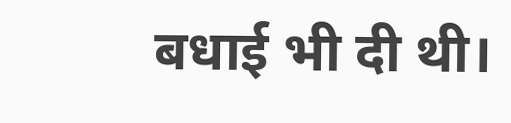बधाई भी दी थी।